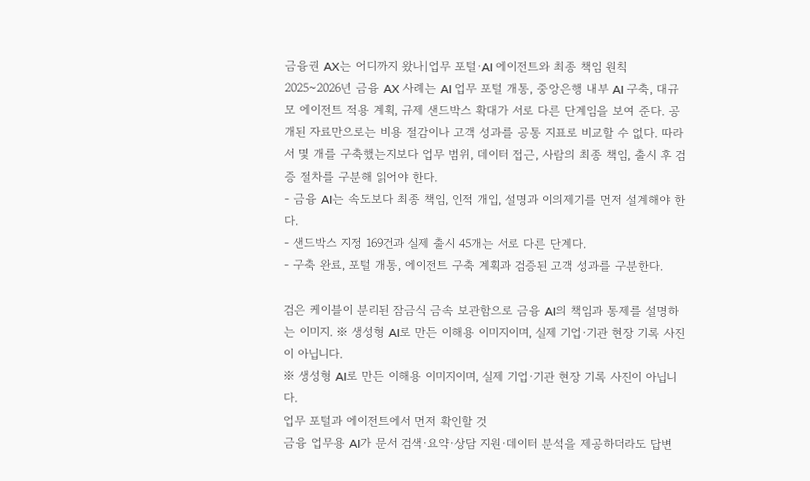금융권 AX는 어디까지 왔나|업무 포털·AI 에이전트와 최종 책임 원칙
2025~2026년 금융 AX 사례는 AI 업무 포털 개통, 중앙은행 내부 AI 구축, 대규모 에이전트 적용 계획, 규제 샌드박스 확대가 서로 다른 단계임을 보여 준다. 공개된 자료만으로는 비용 절감이나 고객 성과를 공통 지표로 비교할 수 없다. 따라서 몇 개를 구축했는지보다 업무 범위, 데이터 접근, 사람의 최종 책임, 출시 후 검증 절차를 구분해 읽어야 한다.
- 금융 AI는 속도보다 최종 책임, 인적 개입, 설명과 이의제기를 먼저 설계해야 한다.
- 샌드박스 지정 169건과 실제 출시 45개는 서로 다른 단계다.
- 구축 완료, 포털 개통, 에이전트 구축 계획과 검증된 고객 성과를 구분한다.

검은 케이블이 분리된 잠금식 금속 보관함으로 금융 AI의 책임과 통제를 설명하는 이미지. ※ 생성형 AI로 만든 이해용 이미지이며, 실제 기업·기관 현장 기록 사진이 아닙니다.
※ 생성형 AI로 만든 이해용 이미지이며, 실제 기업·기관 현장 기록 사진이 아닙니다.
업무 포털과 에이전트에서 먼저 확인할 것
금융 업무용 AI가 문서 검색·요약·상담 지원·데이터 분석을 제공하더라도 답변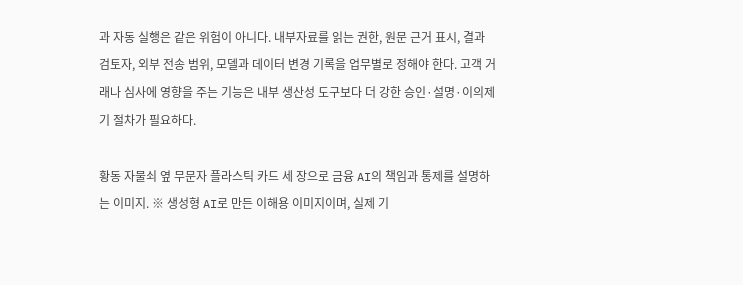과 자동 실행은 같은 위험이 아니다. 내부자료를 읽는 권한, 원문 근거 표시, 결과 검토자, 외부 전송 범위, 모델과 데이터 변경 기록을 업무별로 정해야 한다. 고객 거래나 심사에 영향을 주는 기능은 내부 생산성 도구보다 더 강한 승인·설명·이의제기 절차가 필요하다.

황동 자물쇠 옆 무문자 플라스틱 카드 세 장으로 금융 AI의 책임과 통제를 설명하는 이미지. ※ 생성형 AI로 만든 이해용 이미지이며, 실제 기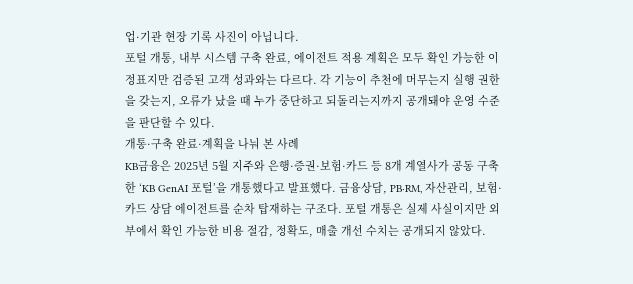업·기관 현장 기록 사진이 아닙니다.
포털 개통, 내부 시스템 구축 완료, 에이전트 적용 계획은 모두 확인 가능한 이정표지만 검증된 고객 성과와는 다르다. 각 기능이 추천에 머무는지 실행 권한을 갖는지, 오류가 났을 때 누가 중단하고 되돌리는지까지 공개돼야 운영 수준을 판단할 수 있다.
개통·구축 완료·계획을 나눠 본 사례
KB금융은 2025년 5월 지주와 은행·증권·보험·카드 등 8개 계열사가 공동 구축한 ‘KB GenAI 포털’을 개통했다고 발표했다. 금융상담, PB·RM, 자산관리, 보험·카드 상담 에이전트를 순차 탑재하는 구조다. 포털 개통은 실제 사실이지만 외부에서 확인 가능한 비용 절감, 정확도, 매출 개선 수치는 공개되지 않았다.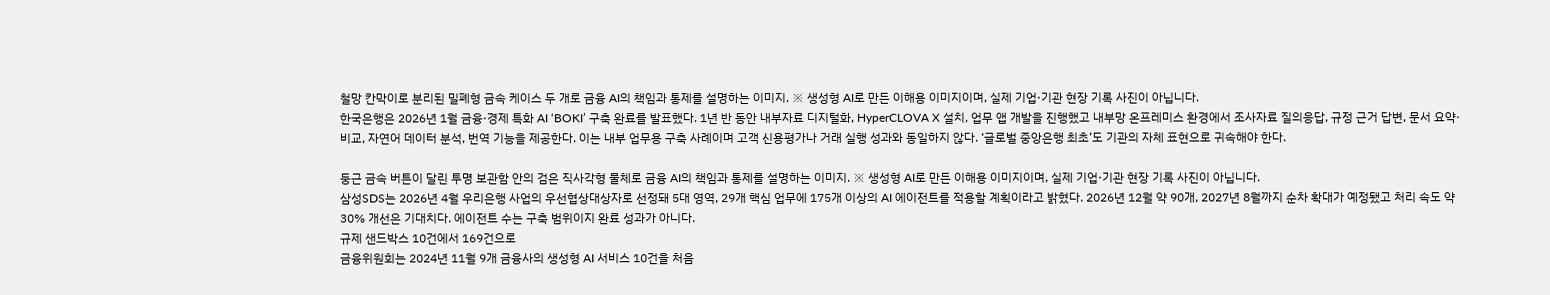철망 칸막이로 분리된 밀폐형 금속 케이스 두 개로 금융 AI의 책임과 통제를 설명하는 이미지. ※ 생성형 AI로 만든 이해용 이미지이며, 실제 기업·기관 현장 기록 사진이 아닙니다.
한국은행은 2026년 1월 금융·경제 특화 AI ‘BOKI’ 구축 완료를 발표했다. 1년 반 동안 내부자료 디지털화, HyperCLOVA X 설치, 업무 앱 개발을 진행했고 내부망 온프레미스 환경에서 조사자료 질의응답, 규정 근거 답변, 문서 요약·비교, 자연어 데이터 분석, 번역 기능을 제공한다. 이는 내부 업무용 구축 사례이며 고객 신용평가나 거래 실행 성과와 동일하지 않다. ‘글로벌 중앙은행 최초’도 기관의 자체 표현으로 귀속해야 한다.

둥근 금속 버튼이 달린 투명 보관함 안의 검은 직사각형 물체로 금융 AI의 책임과 통제를 설명하는 이미지. ※ 생성형 AI로 만든 이해용 이미지이며, 실제 기업·기관 현장 기록 사진이 아닙니다.
삼성SDS는 2026년 4월 우리은행 사업의 우선협상대상자로 선정돼 5대 영역, 29개 핵심 업무에 175개 이상의 AI 에이전트를 적용할 계획이라고 밝혔다. 2026년 12월 약 90개, 2027년 8월까지 순차 확대가 예정됐고 처리 속도 약 30% 개선은 기대치다. 에이전트 수는 구축 범위이지 완료 성과가 아니다.
규제 샌드박스 10건에서 169건으로
금융위원회는 2024년 11월 9개 금융사의 생성형 AI 서비스 10건을 처음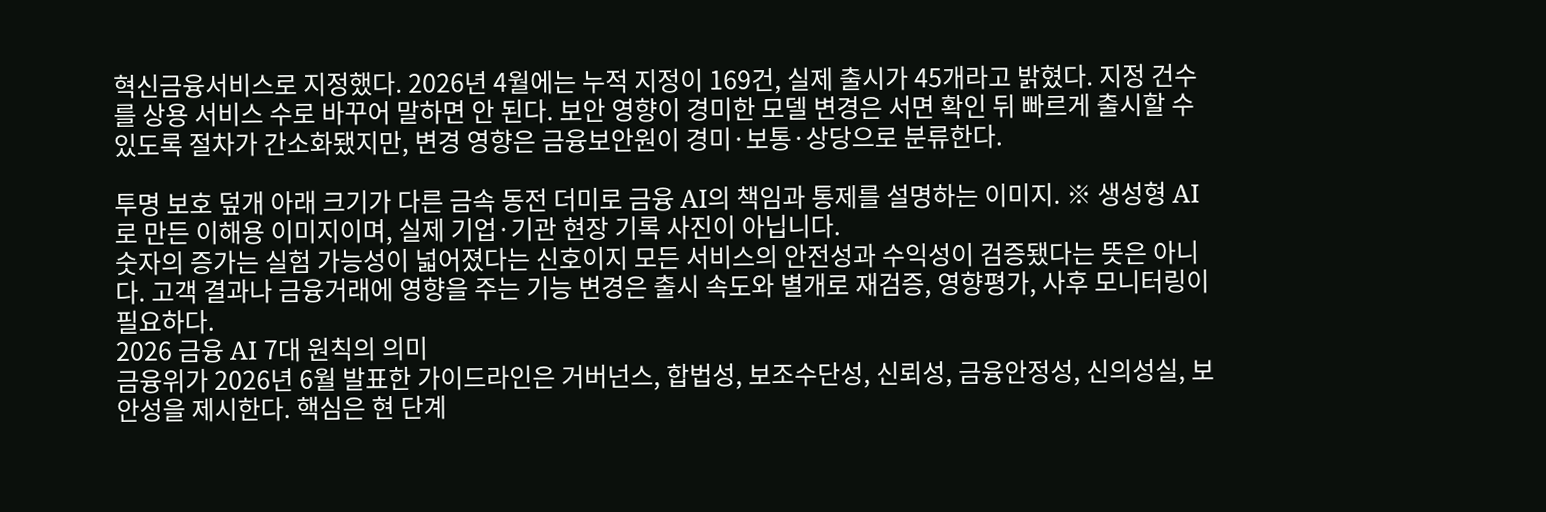혁신금융서비스로 지정했다. 2026년 4월에는 누적 지정이 169건, 실제 출시가 45개라고 밝혔다. 지정 건수를 상용 서비스 수로 바꾸어 말하면 안 된다. 보안 영향이 경미한 모델 변경은 서면 확인 뒤 빠르게 출시할 수 있도록 절차가 간소화됐지만, 변경 영향은 금융보안원이 경미·보통·상당으로 분류한다.

투명 보호 덮개 아래 크기가 다른 금속 동전 더미로 금융 AI의 책임과 통제를 설명하는 이미지. ※ 생성형 AI로 만든 이해용 이미지이며, 실제 기업·기관 현장 기록 사진이 아닙니다.
숫자의 증가는 실험 가능성이 넓어졌다는 신호이지 모든 서비스의 안전성과 수익성이 검증됐다는 뜻은 아니다. 고객 결과나 금융거래에 영향을 주는 기능 변경은 출시 속도와 별개로 재검증, 영향평가, 사후 모니터링이 필요하다.
2026 금융 AI 7대 원칙의 의미
금융위가 2026년 6월 발표한 가이드라인은 거버넌스, 합법성, 보조수단성, 신뢰성, 금융안정성, 신의성실, 보안성을 제시한다. 핵심은 현 단계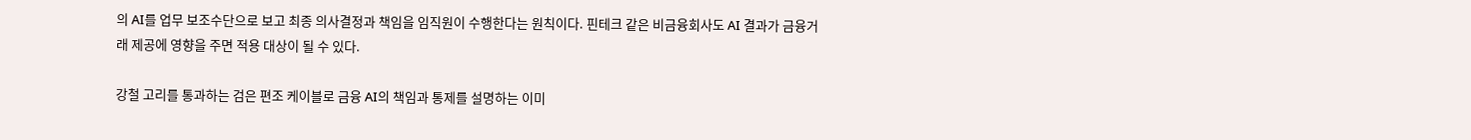의 AI를 업무 보조수단으로 보고 최종 의사결정과 책임을 임직원이 수행한다는 원칙이다. 핀테크 같은 비금융회사도 AI 결과가 금융거래 제공에 영향을 주면 적용 대상이 될 수 있다.

강철 고리를 통과하는 검은 편조 케이블로 금융 AI의 책임과 통제를 설명하는 이미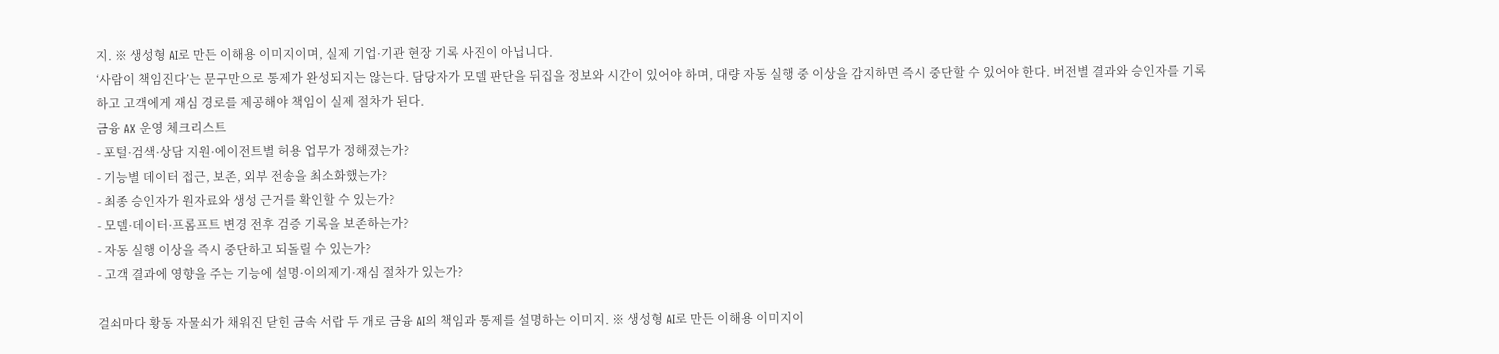지. ※ 생성형 AI로 만든 이해용 이미지이며, 실제 기업·기관 현장 기록 사진이 아닙니다.
‘사람이 책임진다’는 문구만으로 통제가 완성되지는 않는다. 담당자가 모델 판단을 뒤집을 정보와 시간이 있어야 하며, 대량 자동 실행 중 이상을 감지하면 즉시 중단할 수 있어야 한다. 버전별 결과와 승인자를 기록하고 고객에게 재심 경로를 제공해야 책임이 실제 절차가 된다.
금융 AX 운영 체크리스트
- 포털·검색·상담 지원·에이전트별 허용 업무가 정해졌는가?
- 기능별 데이터 접근, 보존, 외부 전송을 최소화했는가?
- 최종 승인자가 원자료와 생성 근거를 확인할 수 있는가?
- 모델·데이터·프롬프트 변경 전후 검증 기록을 보존하는가?
- 자동 실행 이상을 즉시 중단하고 되돌릴 수 있는가?
- 고객 결과에 영향을 주는 기능에 설명·이의제기·재심 절차가 있는가?

걸쇠마다 황동 자물쇠가 채워진 닫힌 금속 서랍 두 개로 금융 AI의 책임과 통제를 설명하는 이미지. ※ 생성형 AI로 만든 이해용 이미지이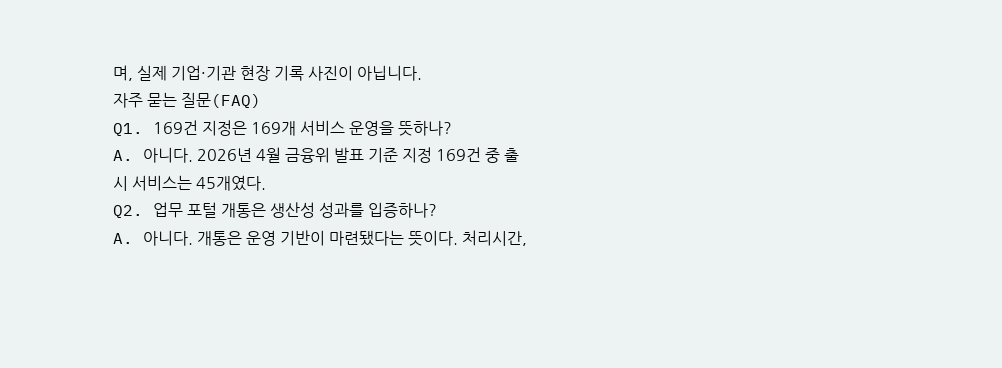며, 실제 기업·기관 현장 기록 사진이 아닙니다.
자주 묻는 질문(FAQ)
Q1. 169건 지정은 169개 서비스 운영을 뜻하나?
A. 아니다. 2026년 4월 금융위 발표 기준 지정 169건 중 출시 서비스는 45개였다.
Q2. 업무 포털 개통은 생산성 성과를 입증하나?
A. 아니다. 개통은 운영 기반이 마련됐다는 뜻이다. 처리시간,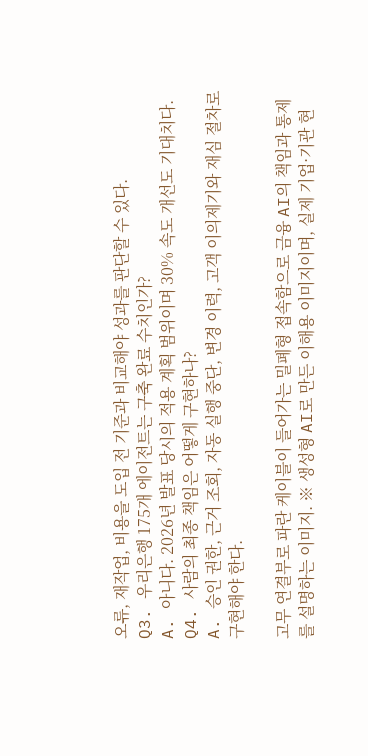오류, 재작업, 비용을 도입 전 기준과 비교해야 성과를 판단할 수 있다.
Q3. 우리은행 175개 에이전트는 구축 완료 수치인가?
A. 아니다. 2026년 발표 당시의 적용 계획 범위이며 30% 속도 개선도 기대치다.
Q4. 사람의 최종 책임은 어떻게 구현하나?
A. 승인 권한, 근거 조회, 자동 실행 중단, 변경 이력, 고객 이의제기와 재심 절차로 구현해야 한다.

고무 연결부로 파란 케이블이 들어가는 밀폐형 접속함으로 금융 AI의 책임과 통제를 설명하는 이미지. ※ 생성형 AI로 만든 이해용 이미지이며, 실제 기업·기관 현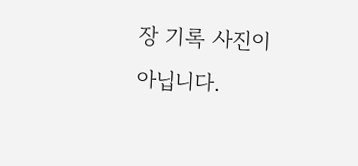장 기록 사진이 아닙니다.